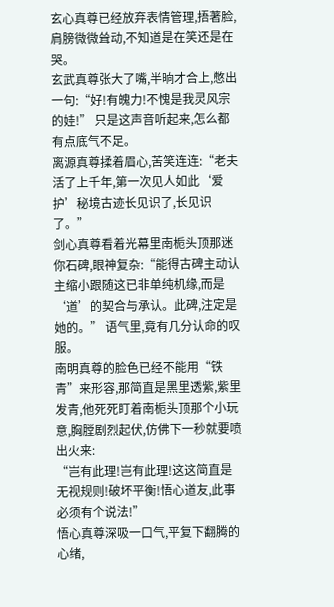玄心真尊已经放弃表情管理,捂著脸,肩膀微微耸动,不知道是在笑还是在哭。
玄武真尊张大了嘴,半晌才合上,憋出一句:“好!有魄力!不愧是我灵风宗的娃!” 只是这声音听起来,怎么都有点底气不足。
离源真尊揉着眉心,苦笑连连:“老夫活了上千年,第一次见人如此‘爱护’秘境古迹长见识了,长见识了。”
剑心真尊看着光幕里南栀头顶那迷你石碑,眼神复杂:“能得古碑主动认主缩小跟随这已非单纯机缘,而是‘道’的契合与承认。此碑,注定是她的。” 语气里,竟有几分认命的叹服。
南明真尊的脸色已经不能用“铁青”来形容,那简直是黑里透紫,紫里发青,他死死盯着南栀头顶那个小玩意,胸膛剧烈起伏,仿佛下一秒就要喷出火来:
“岂有此理!岂有此理!这这简直是无视规则!破坏平衡!悟心道友,此事必须有个说法!”
悟心真尊深吸一口气,平复下翻腾的心绪,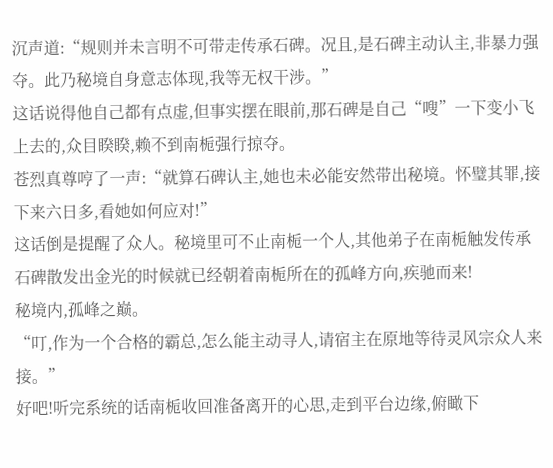沉声道:“规则并未言明不可带走传承石碑。况且,是石碑主动认主,非暴力强夺。此乃秘境自身意志体现,我等无权干涉。”
这话说得他自己都有点虚,但事实摆在眼前,那石碑是自己“嗖”一下变小飞上去的,众目睽睽,赖不到南栀强行掠夺。
苍烈真尊哼了一声:“就算石碑认主,她也未必能安然带出秘境。怀璧其罪,接下来六日多,看她如何应对!”
这话倒是提醒了众人。秘境里可不止南栀一个人,其他弟子在南栀触发传承石碑散发出金光的时候就已经朝着南栀所在的孤峰方向,疾驰而来!
秘境内,孤峰之巅。
“叮,作为一个合格的霸总,怎么能主动寻人,请宿主在原地等待灵风宗众人来接。”
好吧!听完系统的话南栀收回准备离开的心思,走到平台边缘,俯瞰下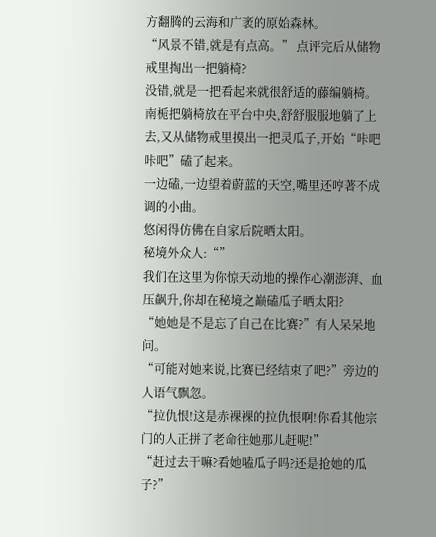方翻腾的云海和广袤的原始森林。
“风景不错,就是有点高。” 点评完后从储物戒里掏出一把躺椅?
没错,就是一把看起来就很舒适的藤编躺椅。
南栀把躺椅放在平台中央,舒舒服服地躺了上去,又从储物戒里摸出一把灵瓜子,开始“咔吧咔吧”磕了起来。
一边磕,一边望着蔚蓝的天空,嘴里还哼著不成调的小曲。
悠闲得仿佛在自家后院晒太阳。
秘境外众人:“”
我们在这里为你惊天动地的操作心潮澎湃、血压飙升,你却在秘境之巅磕瓜子晒太阳?
“她她是不是忘了自己在比赛?”有人呆呆地问。
“可能对她来说,比赛已经结束了吧?”旁边的人语气飘忽。
“拉仇恨!这是赤裸裸的拉仇恨啊!你看其他宗门的人正拼了老命往她那儿赶呢!”
“赶过去干嘛?看她嗑瓜子吗?还是抢她的瓜子?”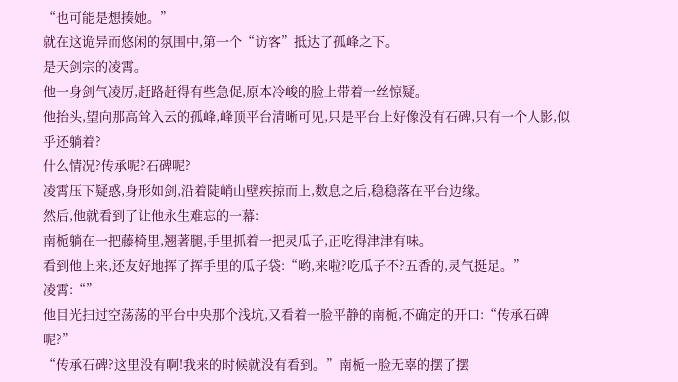“也可能是想揍她。”
就在这诡异而悠闲的氛围中,第一个“访客”抵达了孤峰之下。
是天剑宗的凌霄。
他一身剑气凌厉,赶路赶得有些急促,原本冷峻的脸上带着一丝惊疑。
他抬头,望向那高耸入云的孤峰,峰顶平台清晰可见,只是平台上好像没有石碑,只有一个人影,似乎还躺着?
什么情况?传承呢?石碑呢?
凌霄压下疑惑,身形如剑,沿着陡峭山壁疾掠而上,数息之后,稳稳落在平台边缘。
然后,他就看到了让他永生难忘的一幕:
南栀躺在一把藤椅里,翘著腿,手里抓着一把灵瓜子,正吃得津津有味。
看到他上来,还友好地挥了挥手里的瓜子袋:“哟,来啦?吃瓜子不?五香的,灵气挺足。”
凌霄:“”
他目光扫过空荡荡的平台中央那个浅坑,又看着一脸平静的南栀,不确定的开口:“传承石碑呢?”
“传承石碑?这里没有啊!我来的时候就没有看到。”南栀一脸无辜的摆了摆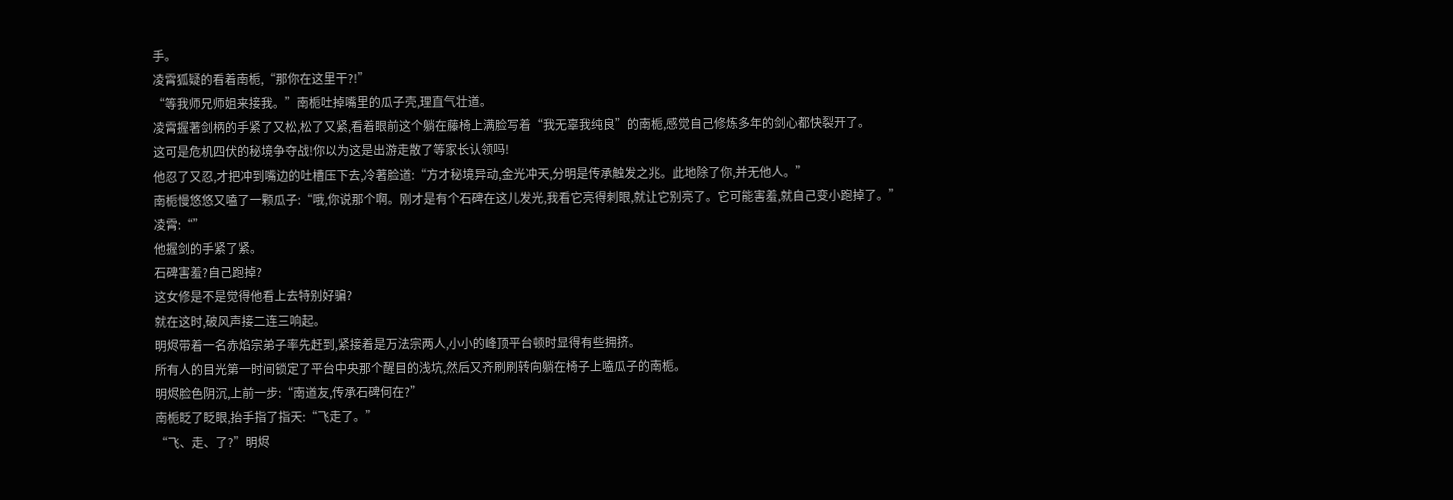手。
凌霄狐疑的看着南栀,“那你在这里干?!”
“等我师兄师姐来接我。”南栀吐掉嘴里的瓜子壳,理直气壮道。
凌霄握著剑柄的手紧了又松,松了又紧,看着眼前这个躺在藤椅上满脸写着“我无辜我纯良”的南栀,感觉自己修炼多年的剑心都快裂开了。
这可是危机四伏的秘境争夺战!你以为这是出游走散了等家长认领吗!
他忍了又忍,才把冲到嘴边的吐槽压下去,冷著脸道:“方才秘境异动,金光冲天,分明是传承触发之兆。此地除了你,并无他人。”
南栀慢悠悠又嗑了一颗瓜子:“哦,你说那个啊。刚才是有个石碑在这儿发光,我看它亮得刺眼,就让它别亮了。它可能害羞,就自己变小跑掉了。”
凌霄:“”
他握剑的手紧了紧。
石碑害羞?自己跑掉?
这女修是不是觉得他看上去特别好骗?
就在这时,破风声接二连三响起。
明烬带着一名赤焰宗弟子率先赶到,紧接着是万法宗两人,小小的峰顶平台顿时显得有些拥挤。
所有人的目光第一时间锁定了平台中央那个醒目的浅坑,然后又齐刷刷转向躺在椅子上嗑瓜子的南栀。
明烬脸色阴沉,上前一步:“南道友,传承石碑何在?”
南栀眨了眨眼,抬手指了指天:“飞走了。”
“飞、走、了?”明烬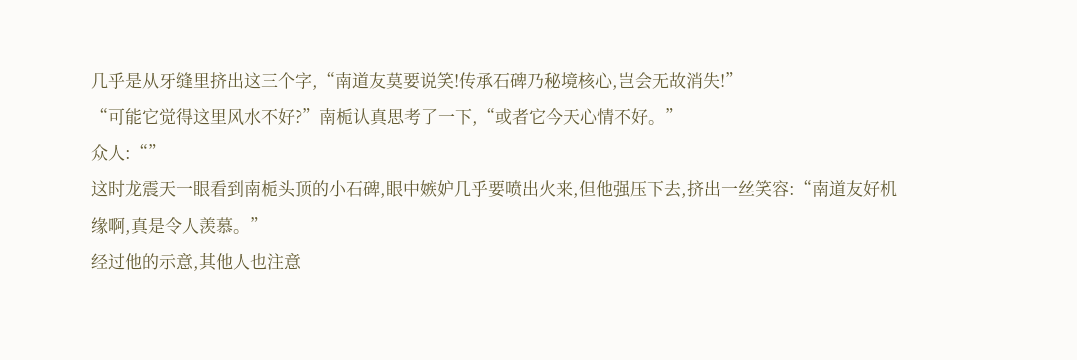几乎是从牙缝里挤出这三个字,“南道友莫要说笑!传承石碑乃秘境核心,岂会无故消失!”
“可能它觉得这里风水不好?”南栀认真思考了一下,“或者它今天心情不好。”
众人:“”
这时龙震天一眼看到南栀头顶的小石碑,眼中嫉妒几乎要喷出火来,但他强压下去,挤出一丝笑容:“南道友好机缘啊,真是令人羡慕。”
经过他的示意,其他人也注意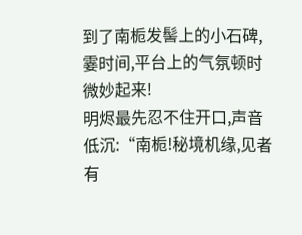到了南栀发髻上的小石碑,霎时间,平台上的气氛顿时微妙起来!
明烬最先忍不住开口,声音低沉:“南栀!秘境机缘,见者有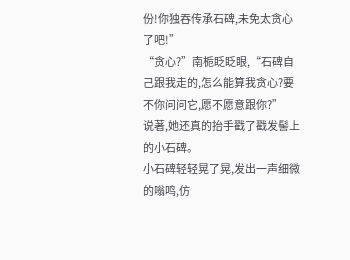份!你独吞传承石碑,未免太贪心了吧!”
“贪心?”南栀眨眨眼,“石碑自己跟我走的,怎么能算我贪心?要不你问问它,愿不愿意跟你?”
说著,她还真的抬手戳了戳发髻上的小石碑。
小石碑轻轻晃了晃,发出一声细微的嗡鸣,仿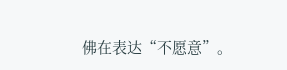佛在表达“不愿意”。